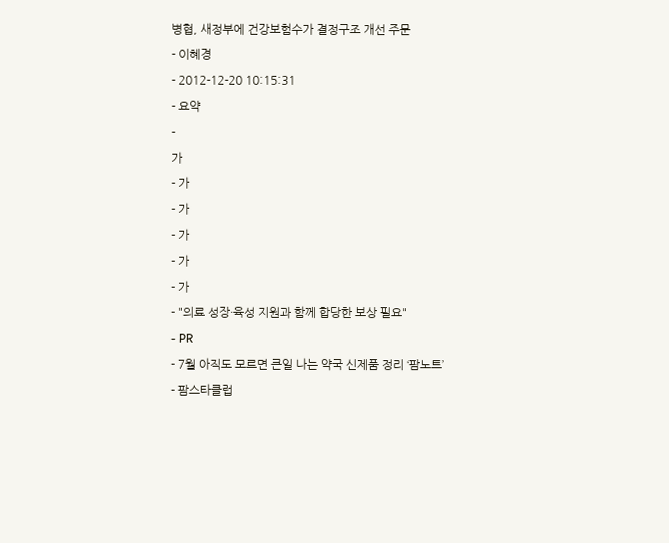병협, 새정부에 건강보험수가 결정구조 개선 주문
- 이혜경
- 2012-12-20 10:15:31
- 요약
-
가
- 가
- 가
- 가
- 가
- 가
- "의료 성장·육성 지원과 함께 합당한 보상 필요"
- PR
- 7월 아직도 모르면 큰일 나는 약국 신제품 정리 ‘팜노트’
- 팜스타클럽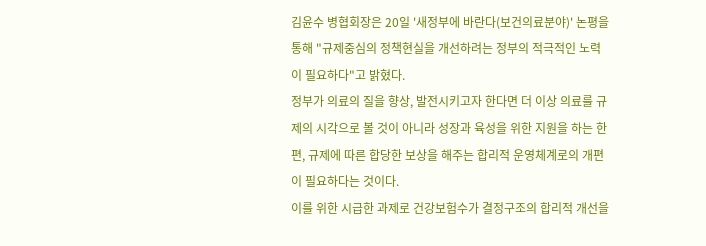김윤수 병협회장은 20일 '새정부에 바란다(보건의료분야)' 논평을 통해 "규제중심의 정책현실을 개선하려는 정부의 적극적인 노력이 필요하다"고 밝혔다.
정부가 의료의 질을 향상, 발전시키고자 한다면 더 이상 의료를 규제의 시각으로 볼 것이 아니라 성장과 육성을 위한 지원을 하는 한편, 규제에 따른 합당한 보상을 해주는 합리적 운영체계로의 개편이 필요하다는 것이다.
이를 위한 시급한 과제로 건강보험수가 결정구조의 합리적 개선을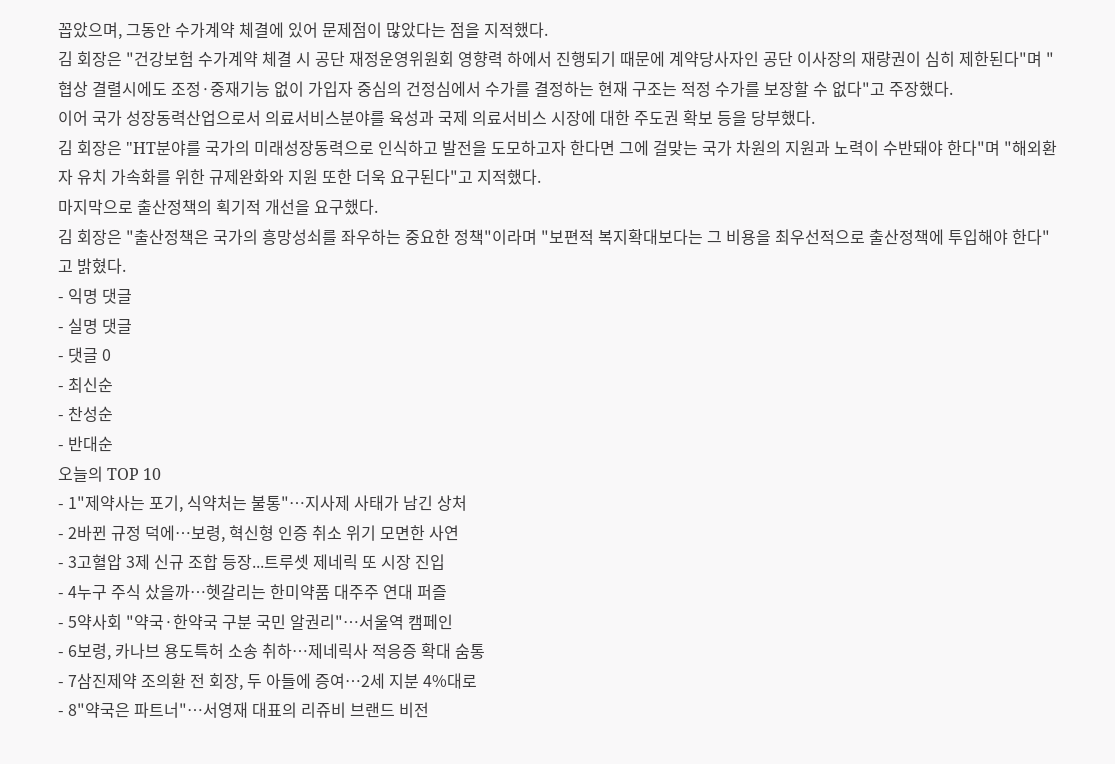꼽았으며, 그동안 수가계약 체결에 있어 문제점이 많았다는 점을 지적했다.
김 회장은 "건강보험 수가계약 체결 시 공단 재정운영위원회 영향력 하에서 진행되기 때문에 계약당사자인 공단 이사장의 재량권이 심히 제한된다"며 "협상 결렬시에도 조정·중재기능 없이 가입자 중심의 건정심에서 수가를 결정하는 현재 구조는 적정 수가를 보장할 수 없다"고 주장했다.
이어 국가 성장동력산업으로서 의료서비스분야를 육성과 국제 의료서비스 시장에 대한 주도권 확보 등을 당부했다.
김 회장은 "HT분야를 국가의 미래성장동력으로 인식하고 발전을 도모하고자 한다면 그에 걸맞는 국가 차원의 지원과 노력이 수반돼야 한다"며 "해외환자 유치 가속화를 위한 규제완화와 지원 또한 더욱 요구된다"고 지적했다.
마지막으로 출산정책의 획기적 개선을 요구했다.
김 회장은 "출산정책은 국가의 흥망성쇠를 좌우하는 중요한 정책"이라며 "보편적 복지확대보다는 그 비용을 최우선적으로 출산정책에 투입해야 한다"고 밝혔다.
- 익명 댓글
- 실명 댓글
- 댓글 0
- 최신순
- 찬성순
- 반대순
오늘의 TOP 10
- 1"제약사는 포기, 식약처는 불통"…지사제 사태가 남긴 상처
- 2바뀐 규정 덕에…보령, 혁신형 인증 취소 위기 모면한 사연
- 3고혈압 3제 신규 조합 등장...트루셋 제네릭 또 시장 진입
- 4누구 주식 샀을까…헷갈리는 한미약품 대주주 연대 퍼즐
- 5약사회 "약국·한약국 구분 국민 알권리"…서울역 캠페인
- 6보령, 카나브 용도특허 소송 취하…제네릭사 적응증 확대 숨통
- 7삼진제약 조의환 전 회장, 두 아들에 증여…2세 지분 4%대로
- 8"약국은 파트너"…서영재 대표의 리쥬비 브랜드 비전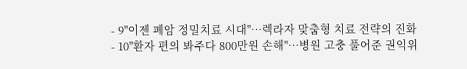- 9"이젠 폐암 정밀치료 시대"…렉라자 맞춤형 치료 전략의 진화
- 10"환자 편의 봐주다 800만원 손해"…병원 고충 풀어준 권익위